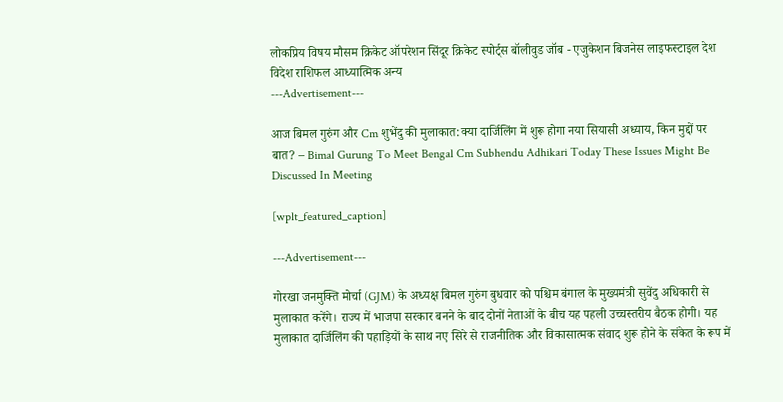लोकप्रिय विषय मौसम क्रिकेट ऑपरेशन सिंदूर क्रिकेट स्पोर्ट्स बॉलीवुड जॉब - एजुकेशन बिजनेस लाइफस्टाइल देश विदेश राशिफल आध्यात्मिक अन्य
---Advertisement---

आज बिमल गुरुंग और Cm शुभेंदु की मुलाकात:क्या दार्जिलिंग में शुरू होगा नया सियासी अध्याय, किन मुद्दों पर बात? – Bimal Gurung To Meet Bengal Cm Subhendu Adhikari Today These Issues Might Be Discussed In Meeting

[wplt_featured_caption]

---Advertisement---

गोरखा जनमुक्ति मोर्चा (GJM) के अध्यक्ष बिमल गुरुंग बुधवार को पश्चिम बंगाल के मुख्यमंत्री सुवेंदु अधिकारी से मुलाकात करेंगे। राज्य में भाजपा सरकार बनने के बाद दोनों नेताओं के बीच यह पहली उच्चस्तरीय बैठक होगी। यह मुलाकात दार्जिलिंग की पहाड़ियों के साथ नए सिरे से राजनीतिक और विकासात्मक संवाद शुरू होने के संकेत के रूप में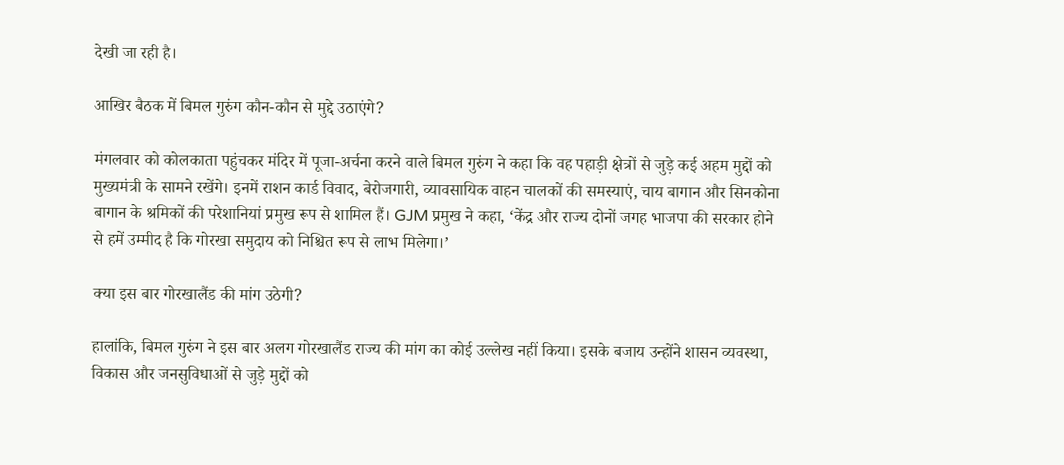देखी जा रही है।

आखिर बैठक में बिमल गुरुंग कौन-कौन से मुद्दे उठाएंगे?

मंगलवार को कोलकाता पहुंचकर मंदिर में पूजा-अर्चना करने वाले बिमल गुरुंग ने कहा कि वह पहाड़ी क्षेत्रों से जुड़े कई अहम मुद्दों को मुख्यमंत्री के सामने रखेंगे। इनमें राशन कार्ड विवाद, बेरोजगारी, व्यावसायिक वाहन चालकों की समस्याएं, चाय बागान और सिनकोना बागान के श्रमिकों की परेशानियां प्रमुख रूप से शामिल हैं। GJM प्रमुख ने कहा, ‘केंद्र और राज्य दोनों जगह भाजपा की सरकार होने से हमें उम्मीद है कि गोरखा समुदाय को निश्चित रूप से लाभ मिलेगा।’

क्या इस बार गोरखालैंड की मांग उठेगी?

हालांकि, बिमल गुरुंग ने इस बार अलग गोरखालैंड राज्य की मांग का कोई उल्लेख नहीं किया। इसके बजाय उन्होंने शासन व्यवस्था, विकास और जनसुविधाओं से जुड़े मुद्दों को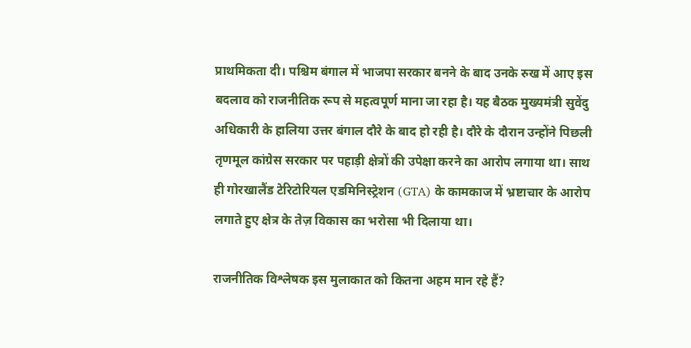प्राथमिकता दी। पश्चिम बंगाल में भाजपा सरकार बनने के बाद उनके रुख में आए इस बदलाव को राजनीतिक रूप से महत्वपूर्ण माना जा रहा है। यह बैठक मुख्यमंत्री सुवेंदु अधिकारी के हालिया उत्तर बंगाल दौरे के बाद हो रही है। दौरे के दौरान उन्होंने पिछली तृणमूल कांग्रेस सरकार पर पहाड़ी क्षेत्रों की उपेक्षा करने का आरोप लगाया था। साथ ही गोरखालैंड टेरिटोरियल एडमिनिस्ट्रेशन (GTA) के कामकाज में भ्रष्टाचार के आरोप लगाते हुए क्षेत्र के तेज़ विकास का भरोसा भी दिलाया था।

राजनीतिक विश्लेषक इस मुलाकात को कितना अहम मान रहे हैं?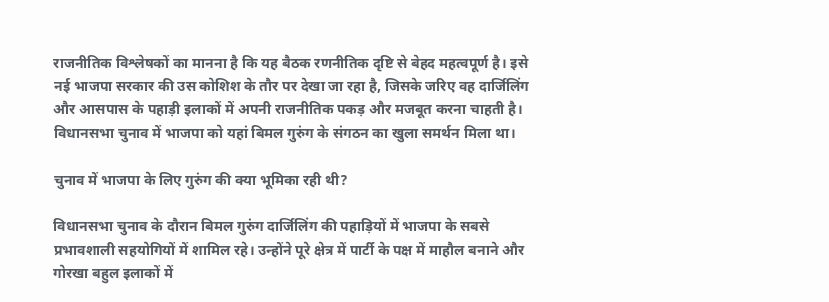राजनीतिक विश्लेषकों का मानना है कि यह बैठक रणनीतिक दृष्टि से बेहद महत्वपूर्ण है। इसे नई भाजपा सरकार की उस कोशिश के तौर पर देखा जा रहा है, जिसके जरिए वह दार्जिलिंग और आसपास के पहाड़ी इलाकों में अपनी राजनीतिक पकड़ और मजबूत करना चाहती है। विधानसभा चुनाव में भाजपा को यहां बिमल गुरुंग के संगठन का खुला समर्थन मिला था।

चुनाव में भाजपा के लिए गुरुंग की क्या भूमिका रही थी?

विधानसभा चुनाव के दौरान बिमल गुरुंग दार्जिलिंग की पहाड़ियों में भाजपा के सबसे प्रभावशाली सहयोगियों में शामिल रहे। उन्होंने पूरे क्षेत्र में पार्टी के पक्ष में माहौल बनाने और गोरखा बहुल इलाकों में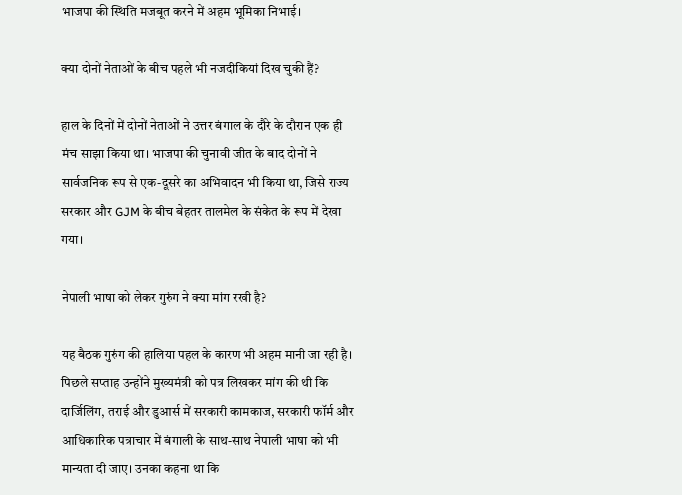भाजपा की स्थिति मजबूत करने में अहम भूमिका निभाई।

क्या दोनों नेताओं के बीच पहले भी नजदीकियां दिख चुकी हैं?

हाल के दिनों में दोनों नेताओं ने उत्तर बंगाल के दौरे के दौरान एक ही मंच साझा किया था। भाजपा की चुनावी जीत के बाद दोनों ने सार्वजनिक रूप से एक-दूसरे का अभिवादन भी किया था, जिसे राज्य सरकार और GJM के बीच बेहतर तालमेल के संकेत के रूप में देखा गया।

नेपाली भाषा को लेकर गुरुंग ने क्या मांग रखी है?

यह बैठक गुरुंग की हालिया पहल के कारण भी अहम मानी जा रही है। पिछले सप्ताह उन्होंने मुख्यमंत्री को पत्र लिखकर मांग की थी कि दार्जिलिंग, तराई और डुआर्स में सरकारी कामकाज, सरकारी फॉर्म और आधिकारिक पत्राचार में बंगाली के साथ-साथ नेपाली भाषा को भी मान्यता दी जाए। उनका कहना था कि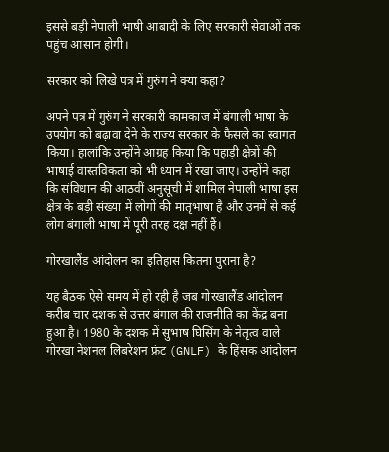इससे बड़ी नेपाली भाषी आबादी के लिए सरकारी सेवाओं तक पहुंच आसान होगी।

सरकार को लिखे पत्र में गुरुंग ने क्या कहा?

अपने पत्र में गुरुंग ने सरकारी कामकाज में बंगाली भाषा के उपयोग को बढ़ावा देने के राज्य सरकार के फैसले का स्वागत किया। हालांकि उन्होंने आग्रह किया कि पहाड़ी क्षेत्रों की भाषाई वास्तविकता को भी ध्यान में रखा जाए। उन्होंने कहा कि संविधान की आठवीं अनुसूची में शामिल नेपाली भाषा इस क्षेत्र के बड़ी संख्या में लोगों की मातृभाषा है और उनमें से कई लोग बंगाली भाषा में पूरी तरह दक्ष नहीं हैं।

गोरखालैंड आंदोलन का इतिहास कितना पुराना है?

यह बैठक ऐसे समय में हो रही है जब गोरखालैंड आंदोलन करीब चार दशक से उत्तर बंगाल की राजनीति का केंद्र बना हुआ है। 1980 के दशक में सुभाष घिसिंग के नेतृत्व वाले गोरखा नेशनल लिबरेशन फ्रंट (GNLF) के हिंसक आंदोलन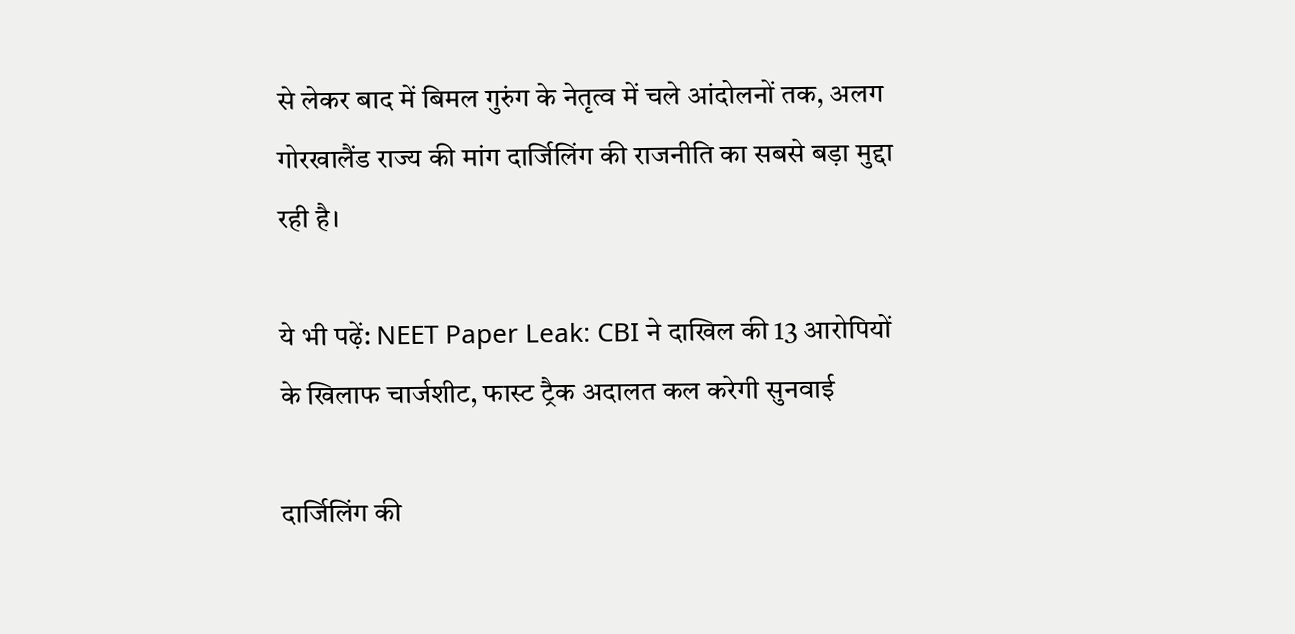से लेकर बाद में बिमल गुरुंग के नेतृत्व में चले आंदोलनों तक, अलग गोरखालैंड राज्य की मांग दार्जिलिंग की राजनीति का सबसे बड़ा मुद्दा रही है।

ये भी पढ़ें: NEET Paper Leak: CBI ने दाखिल की 13 आरोपियों के खिलाफ चार्जशीट, फास्ट ट्रैक अदालत कल करेगी सुनवाई

दार्जिलिंग की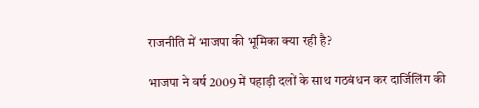राजनीति में भाजपा की भूमिका क्या रही है?

भाजपा ने वर्ष 2009 में पहाड़ी दलों के साथ गठबंधन कर दार्जिलिंग की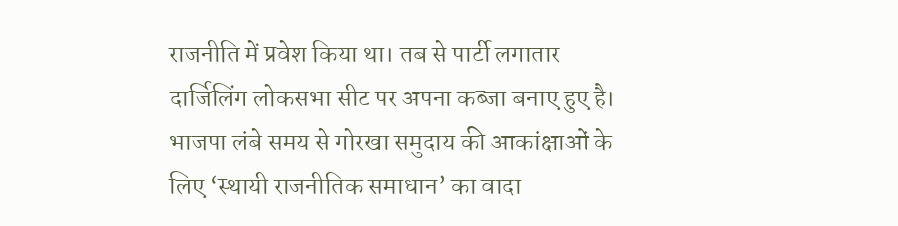राजनीति में प्रवेश किया था। तब से पार्टी लगातार दार्जिलिंग लोकसभा सीट पर अपना कब्जा बनाए हुए है। भाजपा लंबे समय से गोरखा समुदाय की आकांक्षाओं के लिए ‘स्थायी राजनीतिक समाधान’ का वादा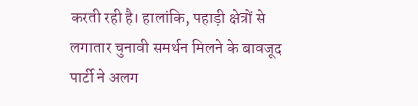करती रही है। हालांकि, पहाड़ी क्षेत्रों से लगातार चुनावी समर्थन मिलने के बावजूद पार्टी ने अलग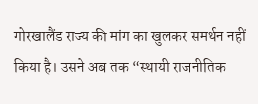गोरखालैंड राज्य की मांग का खुलकर समर्थन नहीं किया है। उसने अब तक “स्थायी राजनीतिक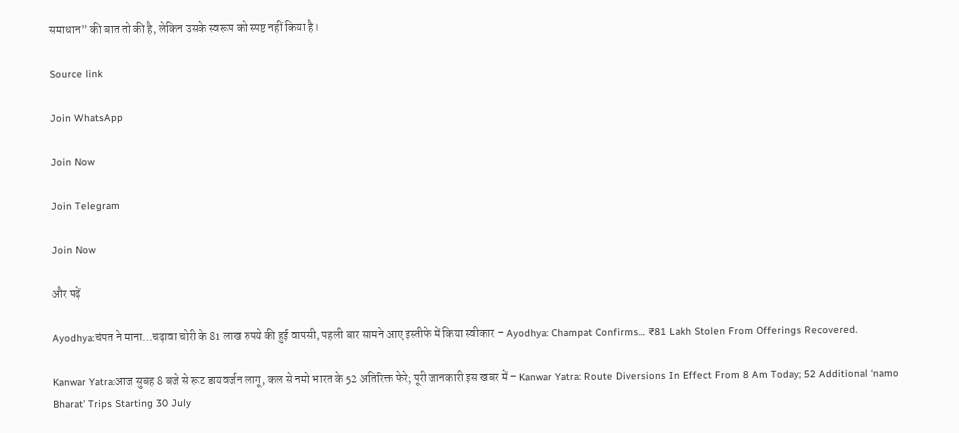समाधान” की बात तो की है, लेकिन उसके स्वरूप को स्पष्ट नहीं किया है।

Source link

Join WhatsApp

Join Now

Join Telegram

Join Now

और पढ़ें

Ayodhya:चंपत ने माना…चढ़ावा चोरी के 81 लाख रुपये की हुई वापसी, पहली बार सामने आए इस्तीफे में किया स्वीकार – Ayodhya: Champat Confirms… ₹81 Lakh Stolen From Offerings Recovered.

Kanwar Yatra:आज सुबह 8 बजे से रूट डायवर्जन लागू, कल से नमो भारत के 52 अतिरिक्त फेरे; पूरी जानकारी इस खबर में – Kanwar Yatra: Route Diversions In Effect From 8 Am Today; 52 Additional ‘namo Bharat’ Trips Starting 30 July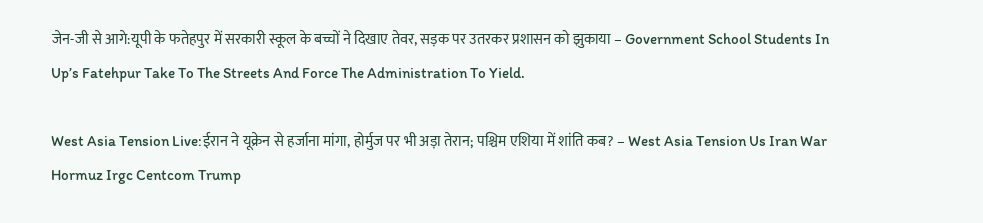जेन-जी से आगे:यूपी के फतेहपुर में सरकारी स्कूल के बच्चों ने दिखाए तेवर, सड़क पर उतरकर प्रशासन को झुकाया – Government School Students In Up’s Fatehpur Take To The Streets And Force The Administration To Yield.

West Asia Tension Live:ईरान ने यूक्रेन से हर्जाना मांगा, होर्मुज पर भी अड़ा तेरान; पश्चिम एशिया में शांति कब? – West Asia Tension Us Iran War Hormuz Irgc Centcom Trump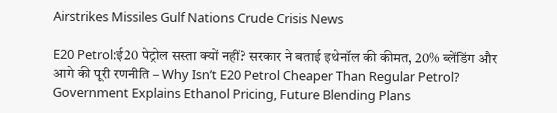Airstrikes Missiles Gulf Nations Crude Crisis News

E20 Petrol:ई20 पेट्रोल सस्ता क्यों नहीं? सरकार ने बताई इथेनॉल की कीमत, 20% ब्लेंडिंग और आगे की पूरी रणनीति – Why Isn’t E20 Petrol Cheaper Than Regular Petrol? Government Explains Ethanol Pricing, Future Blending Plans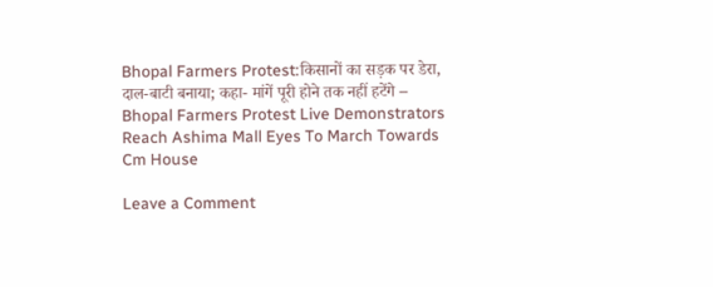Bhopal Farmers Protest:किसानों का सड़क पर डेरा, दाल-बाटी बनाया; कहा- मांगें पूरी होने तक नहीं हटेंगे – Bhopal Farmers Protest Live Demonstrators Reach Ashima Mall Eyes To March Towards Cm House

Leave a Comment